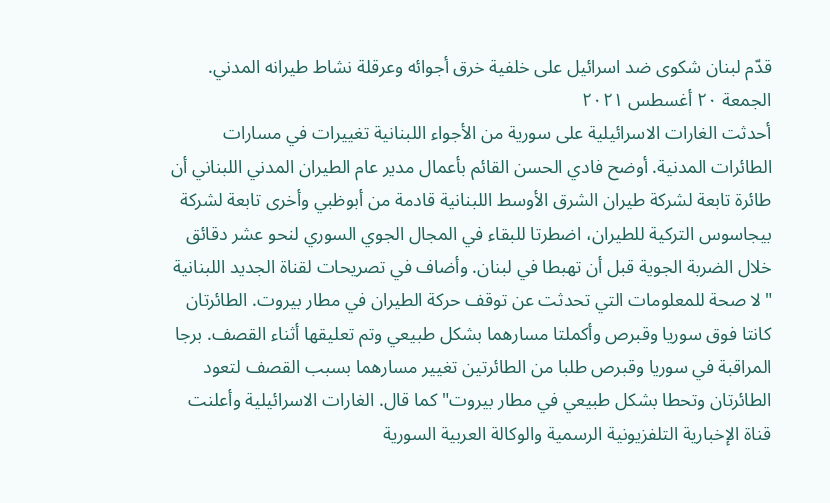قدّم لبنان شكوى ضد اسرائيل على خلفية خرق أجوائه وعرقلة نشاط طيرانه المدني.
الجمعة ٢٠ أغسطس ٢٠٢١
أحدثت الغارات الاسرائيلية على سورية من الأجواء اللبنانية تغييرات في مسارات الطائرات المدنية. أوضح فادي الحسن القائم بأعمال مدير عام الطيران المدني اللبناني أن طائرة تابعة لشركة طيران الشرق الأوسط اللبنانية قادمة من أبوظبي وأخرى تابعة لشركة بيجاسوس التركية للطيران، اضطرتا للبقاء في المجال الجوي السوري لنحو عشر دقائق خلال الضربة الجوية قبل أن تهبطا في لبنان. وأضاف في تصريحات لقناة الجديد اللبنانية "لا صحة للمعلومات التي تحدثت عن توقف حركة الطيران في مطار بيروت. الطائرتان كانتا فوق سوريا وقبرص وأكملتا مسارهما بشكل طبيعي وتم تعليقها أثناء القصف. برجا المراقبة في سوريا وقبرص طلبا من الطائرتين تغيير مسارهما بسبب القصف لتعود الطائرتان وتحطا بشكل طبيعي في مطار بيروت" كما قال. الغارات الاسرائيلية وأعلنت قناة الإخبارية التلفزيونية الرسمية والوكالة العربية السورية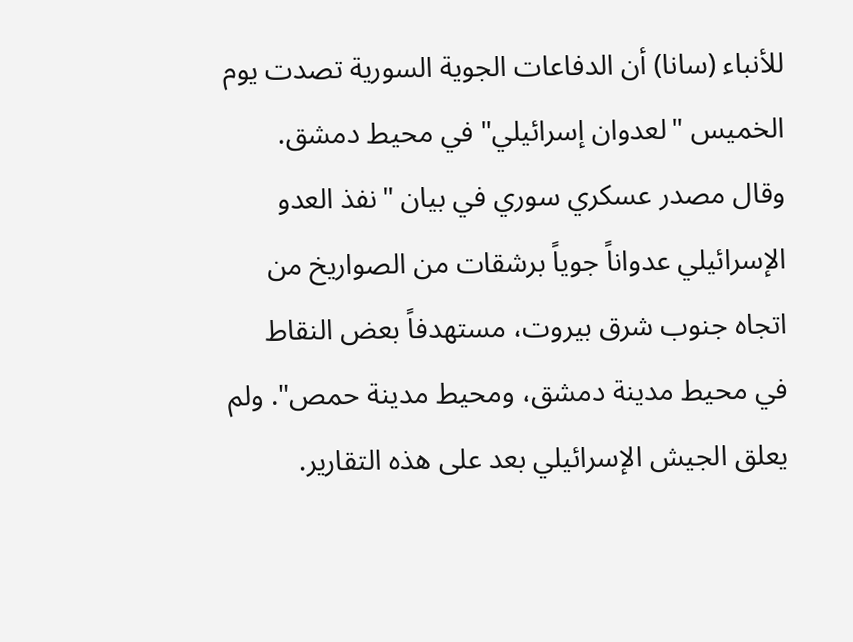للأنباء (سانا) أن الدفاعات الجوية السورية تصدت يوم الخميس "لعدوان إسرائيلي" في محيط دمشق. وقال مصدر عسكري سوري في بيان "نفذ العدو الإسرائيلي عدواناً جوياً برشقات من الصواريخ من اتجاه جنوب شرق بيروت، مستهدفاً بعض النقاط في محيط مدينة دمشق، ومحيط مدينة حمص". ولم يعلق الجيش الإسرائيلي بعد على هذه التقارير.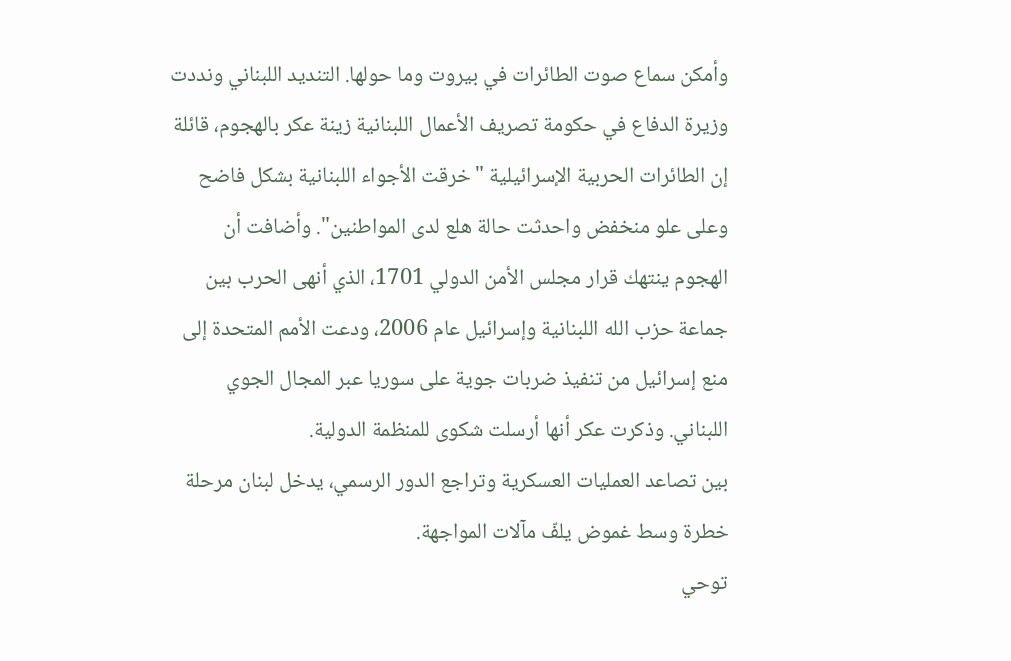وأمكن سماع صوت الطائرات في بيروت وما حولها. التنديد اللبناني ونددت وزيرة الدفاع في حكومة تصريف الأعمال اللبنانية زينة عكر بالهجوم، قائلة إن الطائرات الحربية الإسرائيلية "خرقت الأجواء اللبنانية بشكل فاضح وعلى علو منخفض واحدثت حالة هلع لدى المواطنين". وأضافت أن الهجوم ينتهك قرار مجلس الأمن الدولي 1701، الذي أنهى الحرب بين جماعة حزب الله اللبنانية وإسرائيل عام 2006، ودعت الأمم المتحدة إلى منع إسرائيل من تنفيذ ضربات جوية على سوريا عبر المجال الجوي اللبناني. وذكرت عكر أنها أرسلت شكوى للمنظمة الدولية.
بين تصاعد العمليات العسكرية وتراجع الدور الرسمي، يدخل لبنان مرحلة خطرة وسط غموض يلفّ مآلات المواجهة.
توحي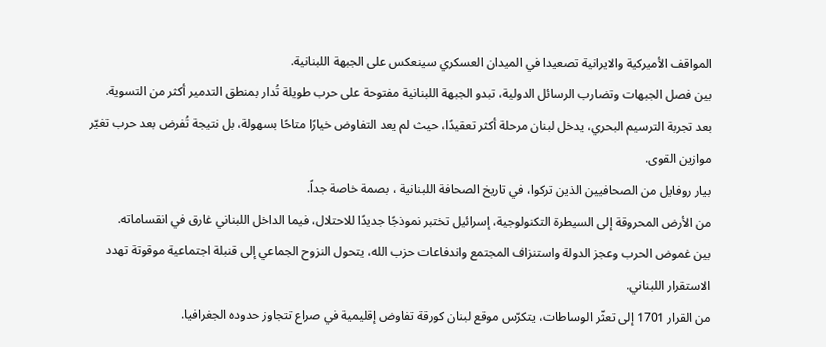المواقف الأميركية والايرانية تصعيدا في الميدان العسكري سينعكس على الجبهة اللبنانية.
بين فصل الجبهات وتضارب الرسائل الدولية، تبدو الجبهة اللبنانية مفتوحة على حرب طويلة تُدار بمنطق التدمير أكثر من التسوية.
بعد تجربة الترسيم البحري، يدخل لبنان مرحلة أكثر تعقيدًا، حيث لم يعد التفاوض خيارًا متاحًا بسهولة، بل نتيجة تُفرض بعد حرب تغيّر موازين القوى.
بيار روفايل من الصحافيين الذين تركوا، في تاريخ الصحافة اللبنانية ، بصمة خاصة جداً.
من الأرض المحروقة إلى السيطرة التكنولوجية، إسرائيل تختبر نموذجًا جديدًا للاحتلال، فيما الداخل اللبناني غارق في انقساماته.
بين غموض الحرب وعجز الدولة واستنزاف المجتمع واندفاعات حزب الله، يتحول النزوح الجماعي إلى قنبلة اجتماعية موقوتة تهدد الاستقرار اللبناني.
من القرار 1701 إلى تعثّر الوساطات، يتكرّس موقع لبنان كورقة تفاوض إقليمية في صراع تتجاوز حدوده الجغرافيا.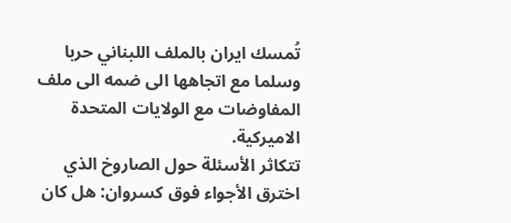تُمسك ايران بالملف اللبناني حربا وسلما مع اتجاهها الى ضمه الى ملف المفاوضات مع الولايات المتحدة الاميركية.
تتكاثر الأسئلة حول الصاروخ الذي اخترق الأجواء فوق كسروان: هل كان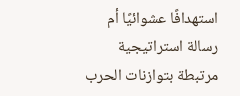استهدافًا عشوائيًا أم رسالة استراتيجية مرتبطة بتوازنات الحرب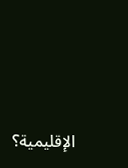الإقليمية؟